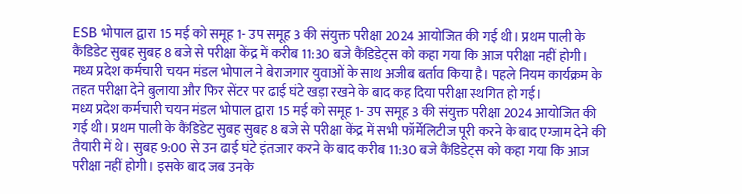ESB भोपाल द्वारा 15 मई को समूह 1- उप समूह 3 की संयुक्त परीक्षा 2024 आयोजित की गई थी। प्रथम पाली के कैंडिडेट सुबह सुबह 8 बजे से परीक्षा केंद्र में करीब 11:30 बजे कैंडिडेट्स को कहा गया कि आज परीक्षा नहीं होगी।
मध्य प्रदेश कर्मचारी चयन मंडल भोपाल ने बेराजगार युवाओं के साथ अजीब बर्ताव किया है। पहले नियम कार्यक्रम के तहत परीक्षा देने बुलाया और फिर सेंटर पर ढाई घंटे खड़ा रखने के बाद कह दिया परीक्षा स्थगित हो गई।
मध्य प्रदेश कर्मचारी चयन मंडल भोपाल द्वारा 15 मई को समूह 1- उप समूह 3 की संयुक्त परीक्षा 2024 आयोजित की गई थी। प्रथम पाली के कैंडिडेट सुबह सुबह 8 बजे से परीक्षा केंद्र में सभी फॉर्मेलिटीज पूरी करने के बाद एग्जाम देने की तैयारी में थे। सुबह 9:00 से उन ढाई घंटे इंतजार करने के बाद करीब 11:30 बजे कैंडिडेट्स को कहा गया कि आज परीक्षा नहीं होगी। इसके बाद जब उनके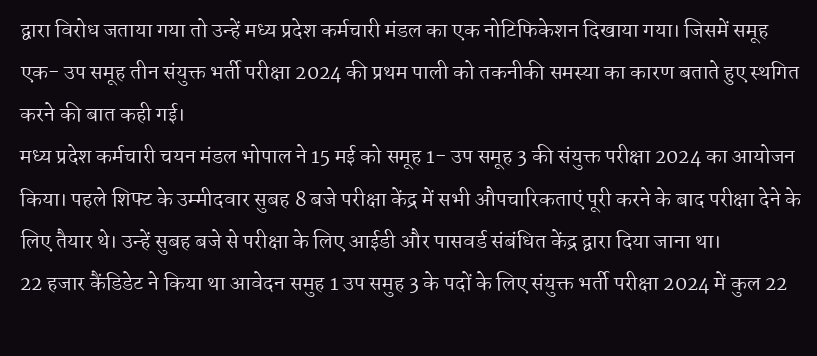द्वारा विरोध जताया गया तो उन्हें मध्य प्रदेश कर्मचारी मंडल का एक नोटिफिकेशन दिखाया गया। जिसमें समूह एक- उप समूह तीन संयुक्त भर्ती परीक्षा 2024 की प्रथम पाली को तकनीकी समस्या का कारण बताते हुए स्थगित करने की बात कही गई।
मध्य प्रदेश कर्मचारी चयन मंडल भोपाल ने 15 मई को समूह 1- उप समूह 3 की संयुक्त परीक्षा 2024 का आयोजन किया। पहले शिफ्ट के उम्मीदवार सुबह 8 बजे परीक्षा केंद्र में सभी औपचारिकताएं पूरी करने के बाद परीक्षा देने के लिए तैयार थे। उन्हें सुबह बजे से परीक्षा के लिए आईडी और पासवर्ड संबंधित केंद्र द्वारा दिया जाना था।
22 हजार कैंडिडेट ने किया था आवेदन समुह 1 उप समुह 3 के पदों के लिए संयुक्त भर्ती परीक्षा 2024 में कुल 22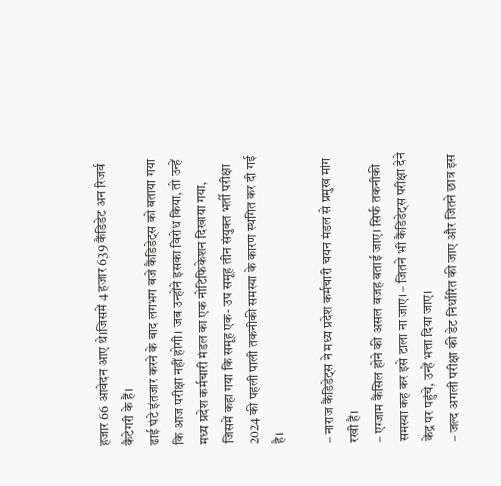हजार 66 आवेदन आए थे।जिसमें 4 हजार 639 कैंडिडेट अन रिजर्व कैटेगरी के हैं।
ढाई घंटे इंतजार करने के बाद लगभग बजे कैंडिडेट्स को बताया गया कि आज परीक्षा नहीं होगी। जब उन्होंने इसका विरोध किया, तो उन्हें मध्य प्रदेश कर्मचारी मंडल का एक नोटिफिकेशन दिखाया गया, जिसमें कहा गया कि समूह एक- उप समूह तीन संयुक्त भर्ती परीक्षा 2024 की पहली पाली तकनीकी समस्या के कारण स्थगित कर दी गई है।

– नाराज कैंडिडेट्स ने मध्य प्रदेश कर्मचारी चयन मंडल से प्रमुख मांग रखी हैं।
– एग्जाम कैंसिल होने की असल वजह बताई जाए। सिर्फ तकनीकी समस्या कह कर इसे टाला ना जाए। – जितने भी कैंडिडेट्स परीक्षा देने केंद्र पर पहुंचे, उन्हें भत्ता दिया जाए।
– जल्द अगली परीक्षा की डेट निर्धारित की जाए और जितने छात्र इस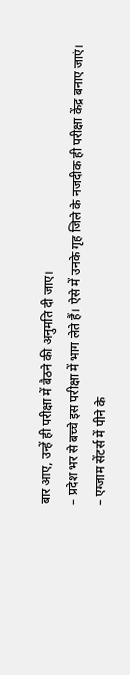बार आए, उन्हें ही परीक्षा में बैठने की अनुमति दी जाए।
– प्रदेश भर से बच्चे इस परीक्षा में भाग लेते हैं। ऐसे में उनके गृह जिले के नजदीक ही परीक्षा केंद्र बनाए जाएं।
– एग्जाम सेंटर्स में पीने के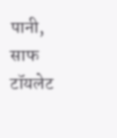पानी, साफ टॉयलेट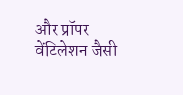और प्रॉपर वेंटिलेशन जैसी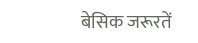बेसिक जरूरतें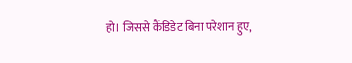हो। जिससे कैंडिडेट बिना परेशान हुए,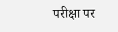परीक्षा पर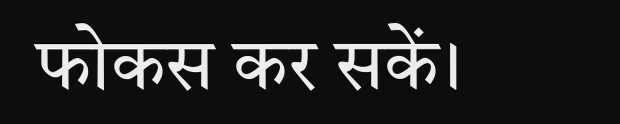फोकस कर सकें।